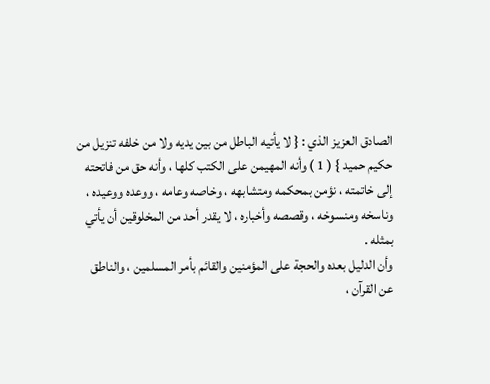الصادق العزيز الذي : { لا يأتيه الباطل من بين يديه ولا من خلفه تنزيل من
حكيم حميد } ( 1 ) وأنه المهيمن على الكتب كلها ، وأنه حق من فاتحته
إلى خاتمته ، نؤمن بمحكمه ومتشابهه ، وخاصه وعامه ، ووعده ووعيده ،
وناسخه ومنسوخه ، وقصصه وأخباره ، لا يقدر أحد من المخلوقين أن يأتي
بمثله .
وأن الدليل بعده والحجة على المؤمنين والقائم بأمر المسلمين ، والناطق
عن القرآن ،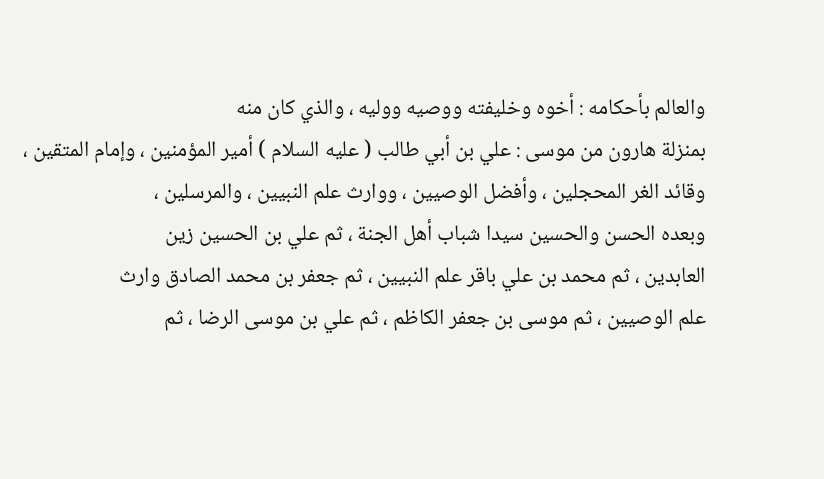والعالم بأحكامه : أخوه وخليفته ووصيه ووليه ، والذي كان منه
بمنزلة هارون من موسى : علي بن أبي طالب ( عليه السلام ) أمير المؤمنين ، وإمام المتقين ،
وقائد الغر المحجلين ، وأفضل الوصيين ، ووارث علم النبيين ، والمرسلين ،
وبعده الحسن والحسين سيدا شباب أهل الجنة ، ثم علي بن الحسين زين
العابدين ، ثم محمد بن علي باقر علم النبيين ، ثم جعفر بن محمد الصادق وارث
علم الوصيين ، ثم موسى بن جعفر الكاظم ، ثم علي بن موسى الرضا ، ثم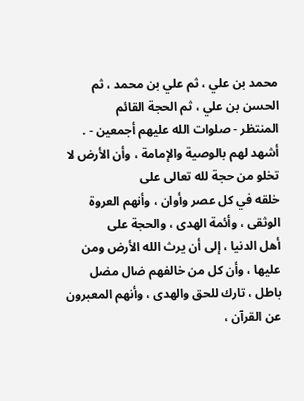محمد بن علي ، ثم علي بن محمد ، ثم الحسن بن علي ، ثم الحجة القائم
المنتظر - صلوات الله عليهم أجمعين - .
أشهد لهم بالوصية والإمامة ، وأن الأرض لا تخلو من حجة لله تعالى على
خلقه في كل عصر وأوان ، وأنهم العروة الوثقى ، وأئمة الهدى ، والحجة على
أهل الدنيا ، إلى أن يرث الله الأرض ومن عليها ، وأن كل من خالفهم ضال مضل
باطل ، تارك للحق والهدى ، وأنهم المعبرون عن القرآن ،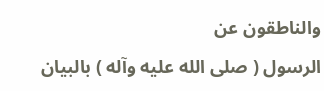والناطقون عن
الرسول ( صلى الله عليه وآله ) بالبيان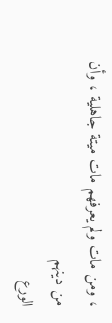، ومن مات ولم يعرفهم مات ميتة جاهلية ، وأن من دينهم
الورع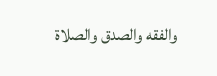والفقه والصدق والصلاة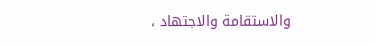والاستقامة والاجتهاد ،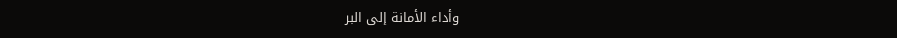وأداء الأمانة إلى البر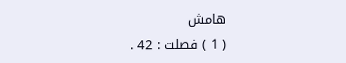هامش
( 1 ) فصلت : 42 .